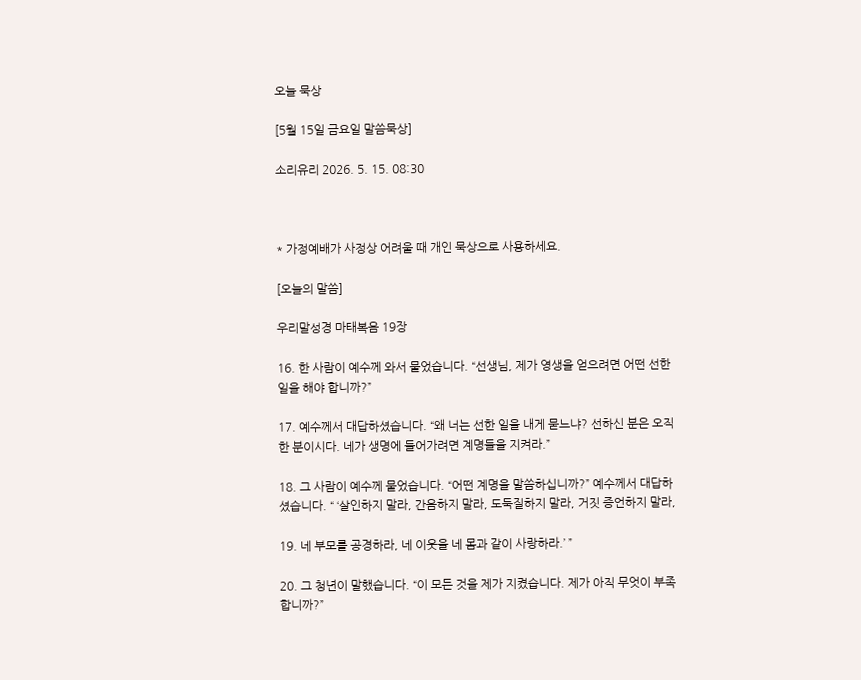오늘 묵상

[5월 15일 금요일 말씀묵상]

소리유리 2026. 5. 15. 08:30



* 가정예배가 사정상 어려울 때 개인 묵상으로 사용하세요.

[오늘의 말씀]

우리말성경 마태복음 19장

16. 한 사람이 예수께 와서 물었습니다. “선생님, 제가 영생을 얻으려면 어떤 선한 일을 해야 합니까?”

17. 예수께서 대답하셨습니다. “왜 너는 선한 일을 내게 묻느냐? 선하신 분은 오직 한 분이시다. 네가 생명에 들어가려면 계명들을 지켜라.”

18. 그 사람이 예수께 물었습니다. “어떤 계명을 말씀하십니까?” 예수께서 대답하셨습니다. “ ‘살인하지 말라, 간음하지 말라, 도둑질하지 말라, 거짓 증언하지 말라,

19. 네 부모를 공경하라, 네 이웃을 네 몸과 같이 사랑하라.’ ”

20. 그 청년이 말했습니다. “이 모든 것을 제가 지켰습니다. 제가 아직 무엇이 부족합니까?”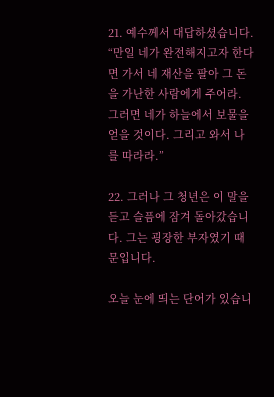21. 예수께서 대답하셨습니다. “만일 네가 완전해지고자 한다면 가서 네 재산을 팔아 그 돈을 가난한 사람에게 주어라. 그러면 네가 하늘에서 보물을 얻을 것이다. 그리고 와서 나를 따라라.”

22. 그러나 그 청년은 이 말을 듣고 슬픔에 잠겨 돌아갔습니다. 그는 굉장한 부자였기 때문입니다.

오늘 눈에 띄는 단어가 있습니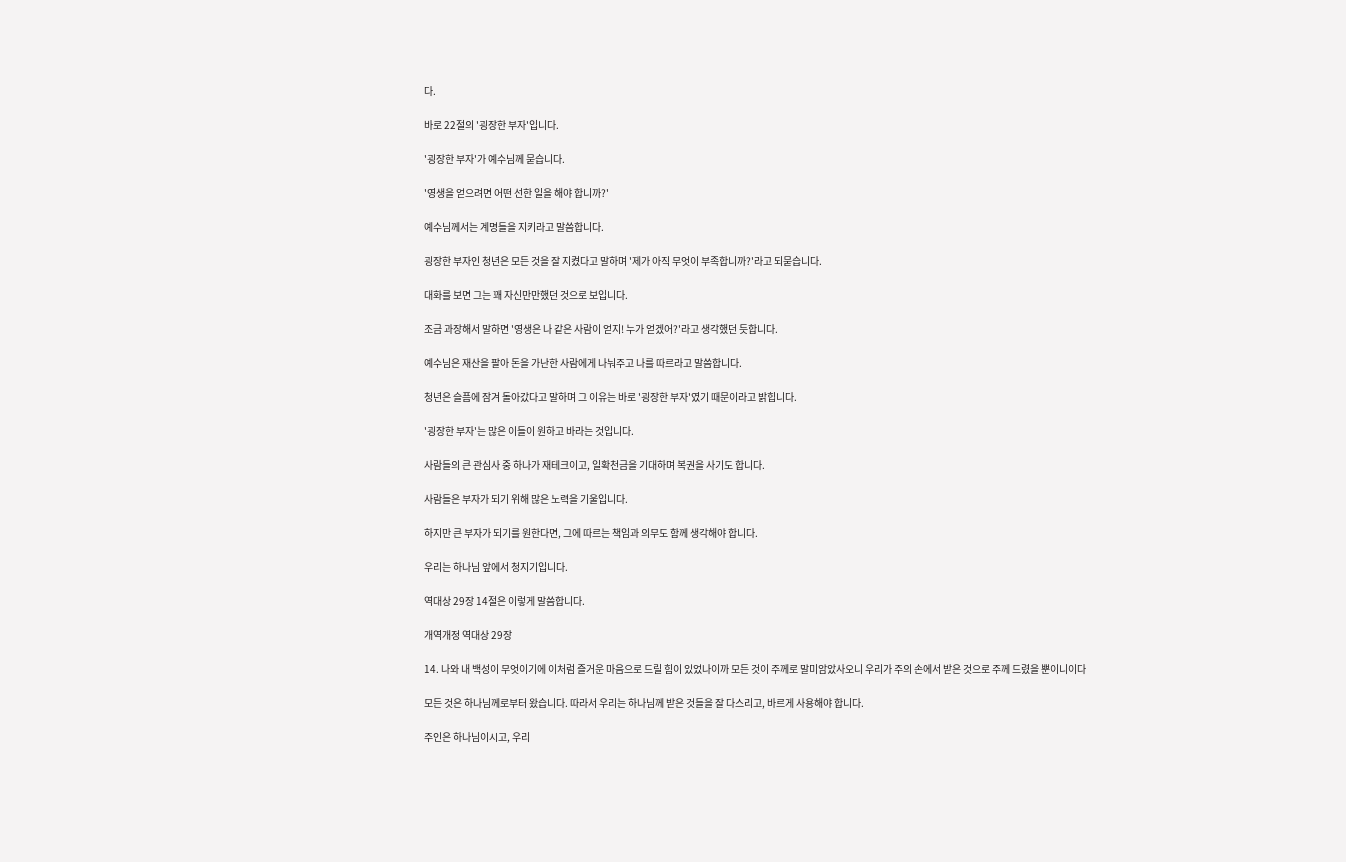다.

바로 22절의 '굉장한 부자'입니다.

'굉장한 부자'가 예수님께 묻습니다.

'영생을 얻으려면 어떤 선한 일을 해야 합니까?'

예수님께서는 계명들을 지키라고 말씀합니다.

굉장한 부자인 청년은 모든 것을 잘 지켰다고 말하며 '제가 아직 무엇이 부족합니까?'라고 되묻습니다.

대화를 보면 그는 꽤 자신만만했던 것으로 보입니다.

조금 과장해서 말하면 '영생은 나 같은 사람이 얻지! 누가 얻겠어?'라고 생각했던 듯합니다.

예수님은 재산을 팔아 돈을 가난한 사람에게 나눠주고 나를 따르라고 말씀합니다.

청년은 슬픔에 잠겨 돌아갔다고 말하며 그 이유는 바로 '굉장한 부자'였기 때문이라고 밝힙니다.

'굉장한 부자'는 많은 이들이 원하고 바라는 것입니다.

사람들의 큰 관심사 중 하나가 재테크이고, 일확천금을 기대하며 복권을 사기도 합니다.

사람들은 부자가 되기 위해 많은 노력을 기울입니다.

하지만 큰 부자가 되기를 원한다면, 그에 따르는 책임과 의무도 함께 생각해야 합니다.

우리는 하나님 앞에서 청지기입니다.

역대상 29장 14절은 이렇게 말씀합니다.

개역개정 역대상 29장

14. 나와 내 백성이 무엇이기에 이처럼 즐거운 마음으로 드릴 힘이 있었나이까 모든 것이 주께로 말미암았사오니 우리가 주의 손에서 받은 것으로 주께 드렸을 뿐이니이다

모든 것은 하나님께로부터 왔습니다. 따라서 우리는 하나님께 받은 것들을 잘 다스리고, 바르게 사용해야 합니다.

주인은 하나님이시고, 우리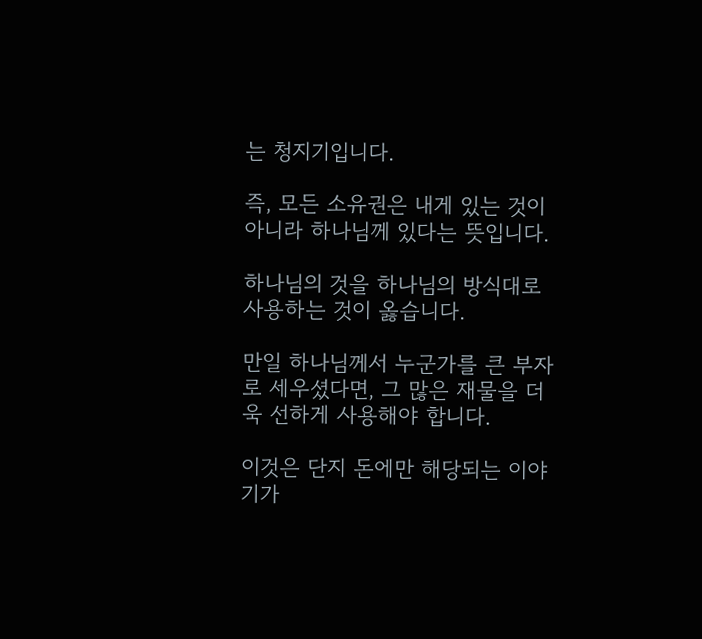는 청지기입니다.

즉, 모든 소유권은 내게 있는 것이 아니라 하나님께 있다는 뜻입니다.

하나님의 것을 하나님의 방식대로 사용하는 것이 옳습니다.

만일 하나님께서 누군가를 큰 부자로 세우셨다면, 그 많은 재물을 더욱 선하게 사용해야 합니다.

이것은 단지 돈에만 해당되는 이야기가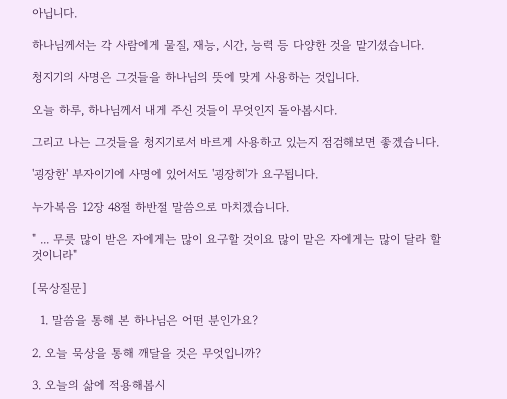아닙니다.

하나님께서는 각 사람에게 물질, 재능, 시간, 능력 등 다양한 것을 맡기셨습니다.

청지기의 사명은 그것들을 하나님의 뜻에 맞게 사용하는 것입니다.

오늘 하루, 하나님께서 내게 주신 것들이 무엇인지 돌아봅시다.

그리고 나는 그것들을 청지기로서 바르게 사용하고 있는지 점검해보면 좋겠습니다.

'굉장한' 부자이기에 사명에 있어서도 '굉장히'가 요구됩니다.

누가복음 12장 48절 하반절 말씀으로 마치겠습니다.

" ... 무릇 많이 받은 자에게는 많이 요구할 것이요 많이 맡은 자에게는 많이 달라 할 것이니라"

[묵상질문]

  1. 말씀을 통해 본 하나님은 어떤 분인가요?

2. 오늘 묵상을 통해 깨달을 것은 무엇입니까?

3. 오늘의 삶에 적용해봅시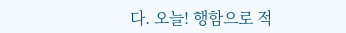다. 오늘! 행함으로 적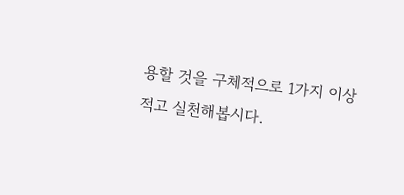용할 것을 구체적으로 1가지 이상 적고 실천해봅시다.